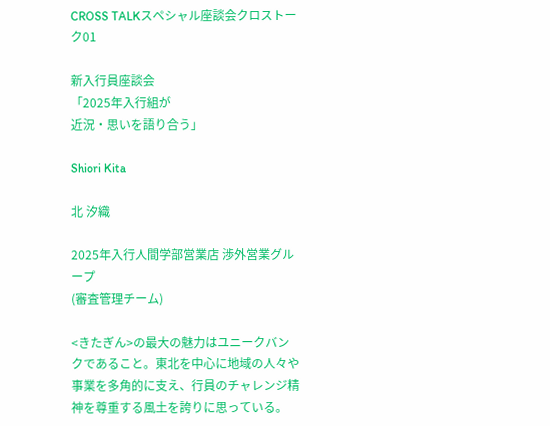CROSS TALKスペシャル座談会クロストーク01

新入行員座談会
「2025年入行組が
近況・思いを語り合う」

Shiori Kita

北 汐織

2025年入行人間学部営業店 渉外営業グループ
(審査管理チーム)

<きたぎん>の最大の魅力はユニークバンクであること。東北を中心に地域の人々や事業を多角的に支え、行員のチャレンジ精神を尊重する風土を誇りに思っている。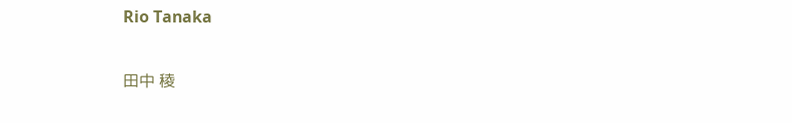Rio Tanaka

田中 稜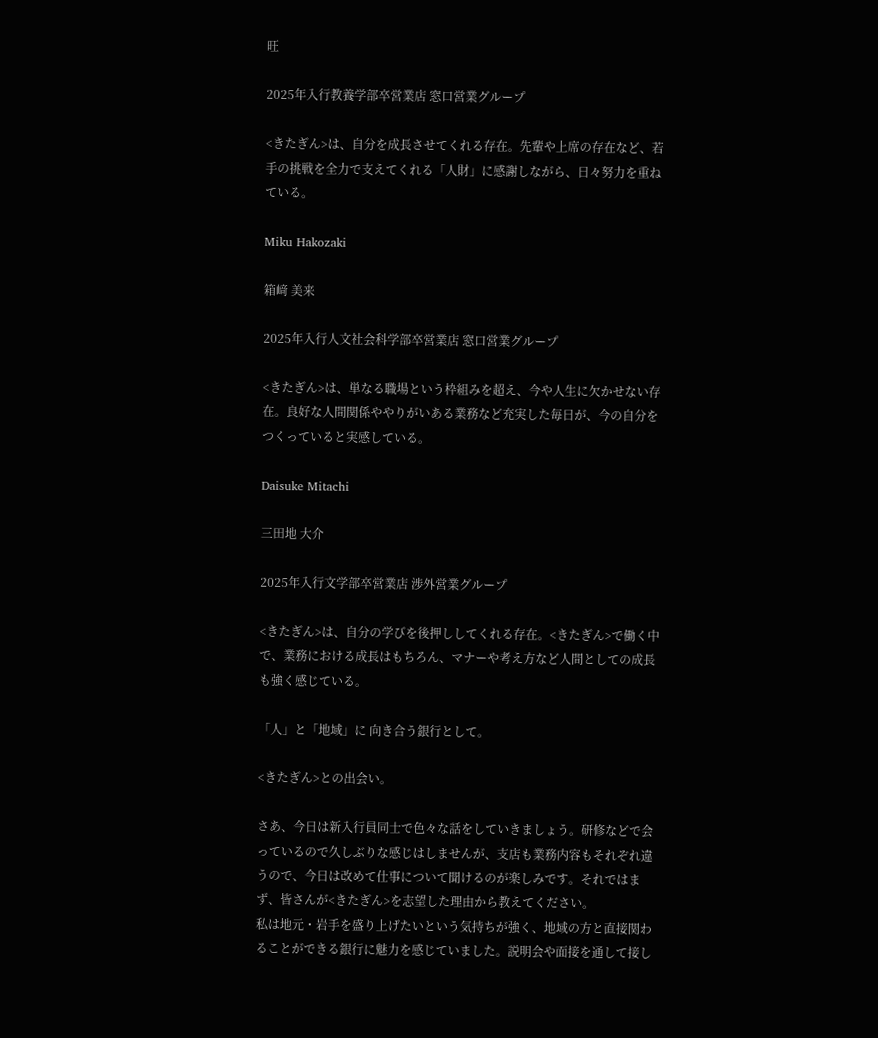旺

2025年入行教養学部卒営業店 窓口営業グループ

<きたぎん>は、自分を成長させてくれる存在。先輩や上席の存在など、若手の挑戦を全力で支えてくれる「人財」に感謝しながら、日々努力を重ねている。

Miku Hakozaki

箱﨑 美来

2025年入行人文社会科学部卒営業店 窓口営業グループ

<きたぎん>は、単なる職場という枠組みを超え、今や人生に欠かせない存在。良好な人間関係ややりがいある業務など充実した毎日が、今の自分をつくっていると実感している。

Daisuke Mitachi

三田地 大介

2025年入行文学部卒営業店 渉外営業グループ

<きたぎん>は、自分の学びを後押ししてくれる存在。<きたぎん>で働く中で、業務における成長はもちろん、マナーや考え方など人間としての成長も強く感じている。

「人」と「地域」に 向き合う銀行として。

<きたぎん>との出会い。

さあ、今日は新入行員同士で色々な話をしていきましょう。研修などで会っているので久しぶりな感じはしませんが、支店も業務内容もそれぞれ違うので、今日は改めて仕事について聞けるのが楽しみです。それではまず、皆さんが<きたぎん>を志望した理由から教えてください。
私は地元・岩手を盛り上げたいという気持ちが強く、地域の方と直接関わることができる銀行に魅力を感じていました。説明会や面接を通して接し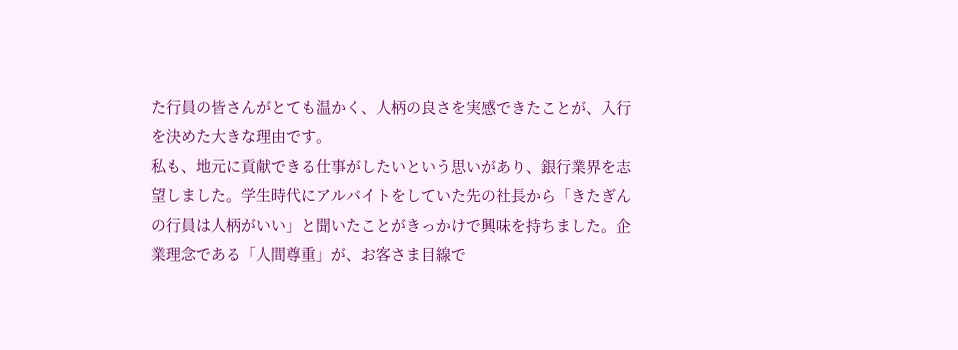た行員の皆さんがとても温かく、人柄の良さを実感できたことが、入行を決めた大きな理由です。
私も、地元に貢献できる仕事がしたいという思いがあり、銀行業界を志望しました。学生時代にアルバイトをしていた先の社長から「きたぎんの行員は人柄がいい」と聞いたことがきっかけで興味を持ちました。企業理念である「人間尊重」が、お客さま目線で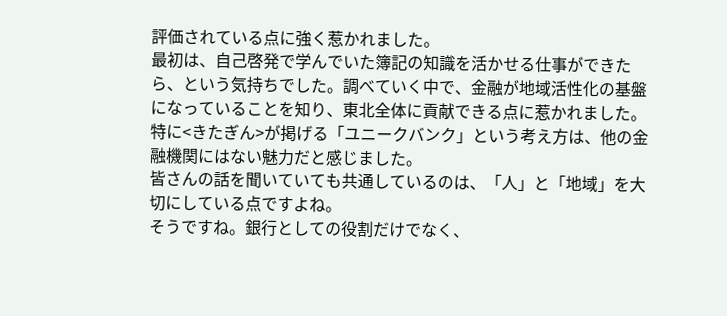評価されている点に強く惹かれました。
最初は、自己啓発で学んでいた簿記の知識を活かせる仕事ができたら、という気持ちでした。調べていく中で、金融が地域活性化の基盤になっていることを知り、東北全体に貢献できる点に惹かれました。特に<きたぎん>が掲げる「ユニークバンク」という考え方は、他の金融機関にはない魅力だと感じました。
皆さんの話を聞いていても共通しているのは、「人」と「地域」を大切にしている点ですよね。
そうですね。銀行としての役割だけでなく、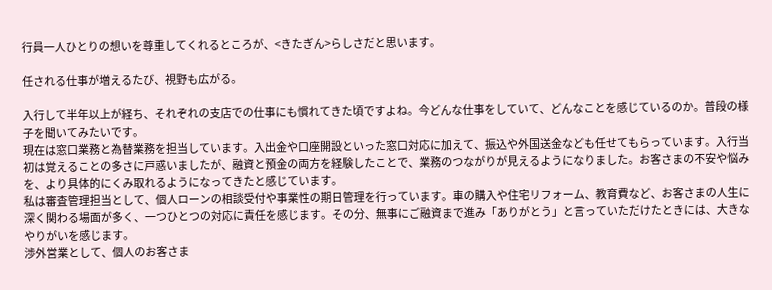行員一人ひとりの想いを尊重してくれるところが、<きたぎん>らしさだと思います。

任される仕事が増えるたび、視野も広がる。

入行して半年以上が経ち、それぞれの支店での仕事にも慣れてきた頃ですよね。今どんな仕事をしていて、どんなことを感じているのか。普段の様子を聞いてみたいです。
現在は窓口業務と為替業務を担当しています。入出金や口座開設といった窓口対応に加えて、振込や外国送金なども任せてもらっています。入行当初は覚えることの多さに戸惑いましたが、融資と預金の両方を経験したことで、業務のつながりが見えるようになりました。お客さまの不安や悩みを、より具体的にくみ取れるようになってきたと感じています。
私は審査管理担当として、個人ローンの相談受付や事業性の期日管理を行っています。車の購入や住宅リフォーム、教育費など、お客さまの人生に深く関わる場面が多く、一つひとつの対応に責任を感じます。その分、無事にご融資まで進み「ありがとう」と言っていただけたときには、大きなやりがいを感じます。
渉外営業として、個人のお客さま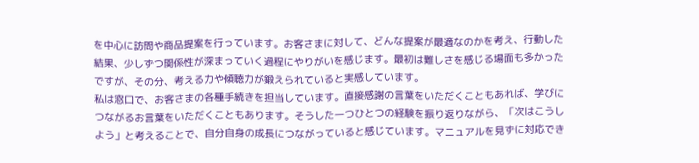を中心に訪問や商品提案を行っています。お客さまに対して、どんな提案が最適なのかを考え、行動した結果、少しずつ関係性が深まっていく過程にやりがいを感じます。最初は難しさを感じる場面も多かったですが、その分、考える力や傾聴力が鍛えられていると実感しています。
私は窓口で、お客さまの各種手続きを担当しています。直接感謝の言葉をいただくこともあれば、学びにつながるお言葉をいただくこともあります。そうした一つひとつの経験を振り返りながら、「次はこうしよう」と考えることで、自分自身の成長につながっていると感じています。マニュアルを見ずに対応でき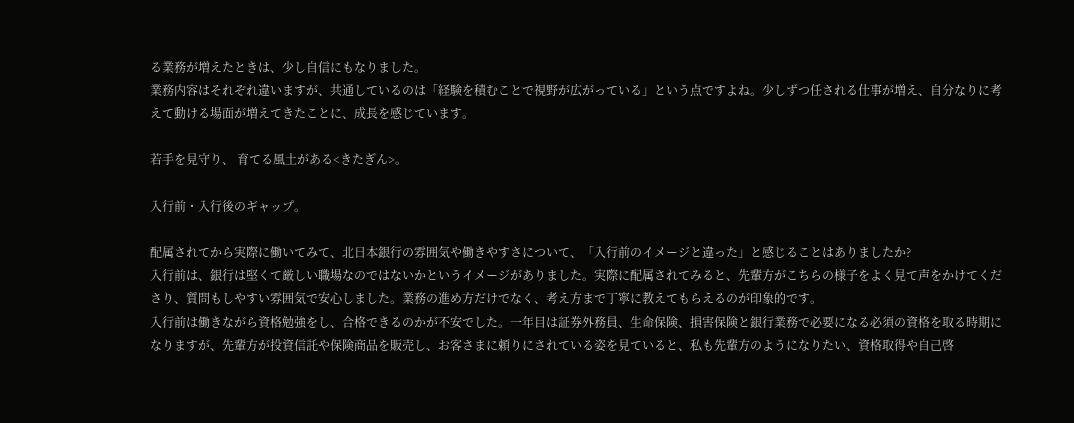る業務が増えたときは、少し自信にもなりました。
業務内容はそれぞれ違いますが、共通しているのは「経験を積むことで視野が広がっている」という点ですよね。少しずつ任される仕事が増え、自分なりに考えて動ける場面が増えてきたことに、成長を感じています。

若手を見守り、 育てる風土がある<きたぎん>。

入行前・入行後のギャップ。

配属されてから実際に働いてみて、北日本銀行の雰囲気や働きやすさについて、「入行前のイメージと違った」と感じることはありましたか?
入行前は、銀行は堅くて厳しい職場なのではないかというイメージがありました。実際に配属されてみると、先輩方がこちらの様子をよく見て声をかけてくださり、質問もしやすい雰囲気で安心しました。業務の進め方だけでなく、考え方まで丁寧に教えてもらえるのが印象的です。
入行前は働きながら資格勉強をし、合格できるのかが不安でした。一年目は証券外務員、生命保険、損害保険と銀行業務で必要になる必須の資格を取る時期になりますが、先輩方が投資信託や保険商品を販売し、お客さまに頼りにされている姿を見ていると、私も先輩方のようになりたい、資格取得や自己啓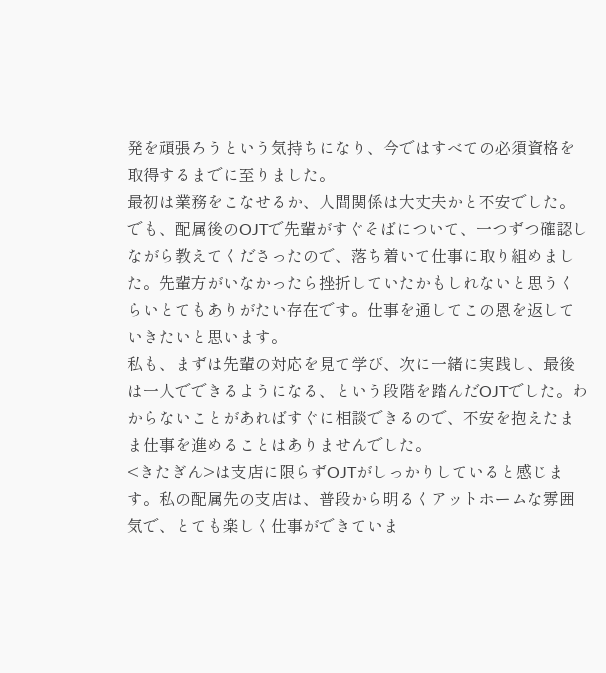発を頑張ろうという気持ちになり、今ではすべての必須資格を取得するまでに至りました。
最初は業務をこなせるか、人間関係は大丈夫かと不安でした。でも、配属後のOJTで先輩がすぐそばについて、一つずつ確認しながら教えてくださったので、落ち着いて仕事に取り組めました。先輩方がいなかったら挫折していたかもしれないと思うくらいとてもありがたい存在です。仕事を通してこの恩を返していきたいと思います。
私も、まずは先輩の対応を見て学び、次に一緒に実践し、最後は一人でできるようになる、という段階を踏んだOJTでした。わからないことがあればすぐに相談できるので、不安を抱えたまま仕事を進めることはありませんでした。
<きたぎん>は支店に限らずOJTがしっかりしていると感じます。私の配属先の支店は、普段から明るくアットホームな雰囲気で、とても楽しく仕事ができていま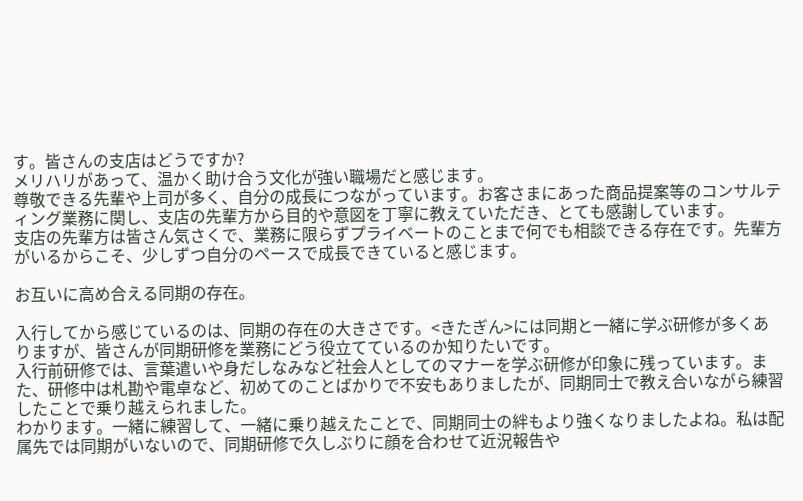す。皆さんの支店はどうですか?
メリハリがあって、温かく助け合う文化が強い職場だと感じます。
尊敬できる先輩や上司が多く、自分の成長につながっています。お客さまにあった商品提案等のコンサルティング業務に関し、支店の先輩方から目的や意図を丁寧に教えていただき、とても感謝しています。
支店の先輩方は皆さん気さくで、業務に限らずプライベートのことまで何でも相談できる存在です。先輩方がいるからこそ、少しずつ自分のペースで成長できていると感じます。

お互いに高め合える同期の存在。

入行してから感じているのは、同期の存在の大きさです。<きたぎん>には同期と一緒に学ぶ研修が多くありますが、皆さんが同期研修を業務にどう役立てているのか知りたいです。
入行前研修では、言葉遣いや身だしなみなど社会人としてのマナーを学ぶ研修が印象に残っています。また、研修中は札勘や電卓など、初めてのことばかりで不安もありましたが、同期同士で教え合いながら練習したことで乗り越えられました。
わかります。一緒に練習して、一緒に乗り越えたことで、同期同士の絆もより強くなりましたよね。私は配属先では同期がいないので、同期研修で久しぶりに顔を合わせて近況報告や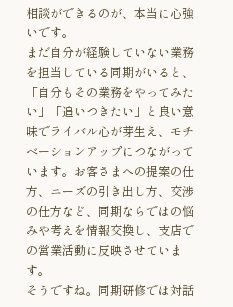相談ができるのが、本当に心強いです。
まだ自分が経験していない業務を担当している同期がいると、「自分もその業務をやってみたい」「追いつきたい」と良い意味でライバル心が芽生え、モチベーションアップにつながっています。お客さまへの提案の仕方、ニーズの引き出し方、交渉の仕方など、同期ならではの悩みや考えを情報交換し、支店での営業活動に反映させています。
そうですね。同期研修では対話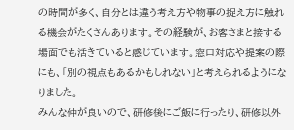の時間が多く、自分とは違う考え方や物事の捉え方に触れる機会がたくさんあります。その経験が、お客さまと接する場面でも活きていると感じています。窓口対応や提案の際にも、「別の視点もあるかもしれない」と考えられるようになりました。
みんな仲が良いので、研修後にご飯に行ったり、研修以外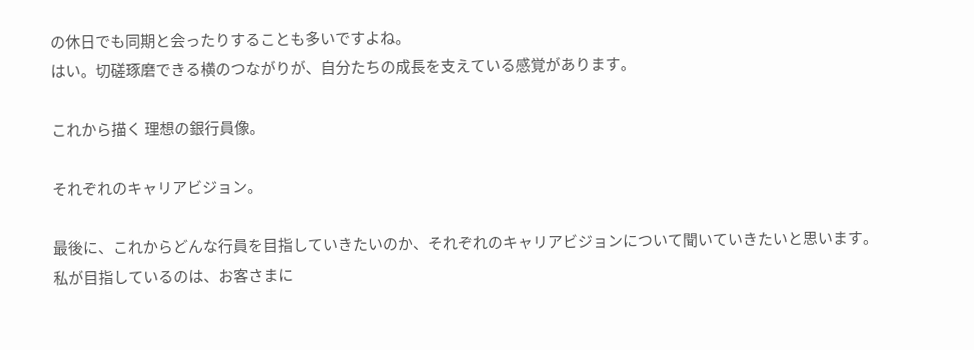の休日でも同期と会ったりすることも多いですよね。
はい。切磋琢磨できる横のつながりが、自分たちの成長を支えている感覚があります。

これから描く 理想の銀行員像。

それぞれのキャリアビジョン。

最後に、これからどんな行員を目指していきたいのか、それぞれのキャリアビジョンについて聞いていきたいと思います。
私が目指しているのは、お客さまに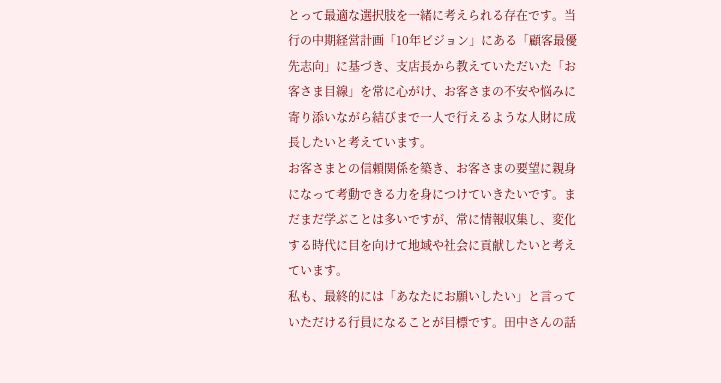とって最適な選択肢を一緒に考えられる存在です。当行の中期経営計画「10年ビジョン」にある「顧客最優先志向」に基づき、支店長から教えていただいた「お客さま目線」を常に心がけ、お客さまの不安や悩みに寄り添いながら結びまで一人で行えるような人財に成長したいと考えています。
お客さまとの信頼関係を築き、お客さまの要望に親身になって考動できる力を身につけていきたいです。まだまだ学ぶことは多いですが、常に情報収集し、変化する時代に目を向けて地域や社会に貢献したいと考えています。
私も、最終的には「あなたにお願いしたい」と言っていただける行員になることが目標です。田中さんの話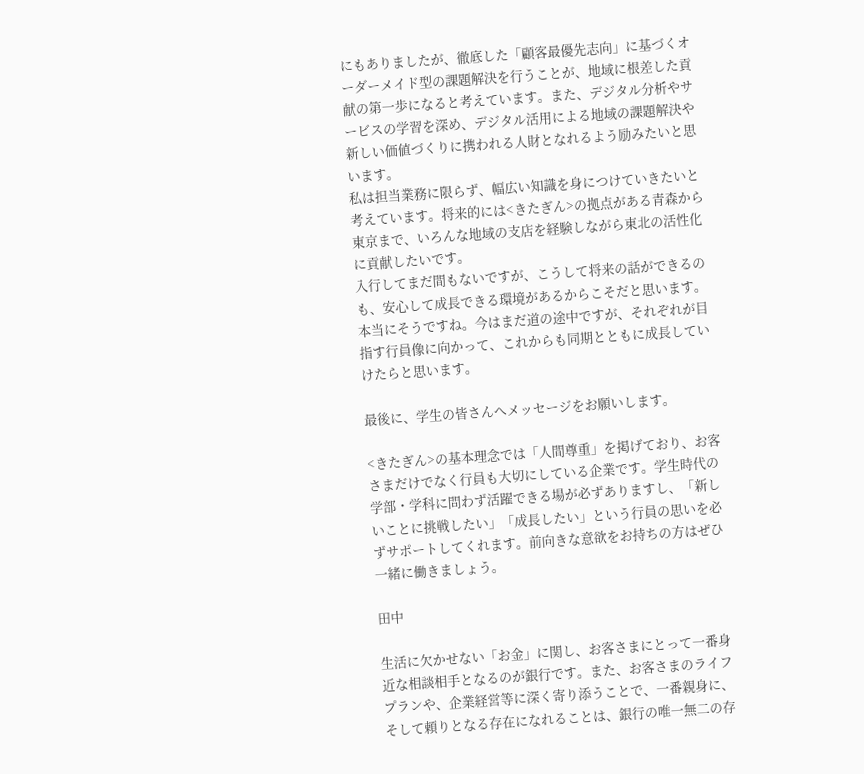にもありましたが、徹底した「顧客最優先志向」に基づくオーダーメイド型の課題解決を行うことが、地域に根差した貢献の第一歩になると考えています。また、デジタル分析やサービスの学習を深め、デジタル活用による地域の課題解決や新しい価値づくりに携われる人財となれるよう励みたいと思います。
私は担当業務に限らず、幅広い知識を身につけていきたいと考えています。将来的には<きたぎん>の拠点がある青森から東京まで、いろんな地域の支店を経験しながら東北の活性化に貢献したいです。
入行してまだ間もないですが、こうして将来の話ができるのも、安心して成長できる環境があるからこそだと思います。
本当にそうですね。今はまだ道の途中ですが、それぞれが目指す行員像に向かって、これからも同期とともに成長していけたらと思います。

最後に、学生の皆さんへメッセージをお願いします。

<きたぎん>の基本理念では「人間尊重」を掲げており、お客さまだけでなく行員も大切にしている企業です。学生時代の学部・学科に問わず活躍できる場が必ずありますし、「新しいことに挑戦したい」「成長したい」という行員の思いを必ずサポートしてくれます。前向きな意欲をお持ちの方はぜひ一緒に働きましょう。

田中

生活に欠かせない「お金」に関し、お客さまにとって一番身近な相談相手となるのが銀行です。また、お客さまのライフプランや、企業経営等に深く寄り添うことで、一番親身に、そして頼りとなる存在になれることは、銀行の唯一無二の存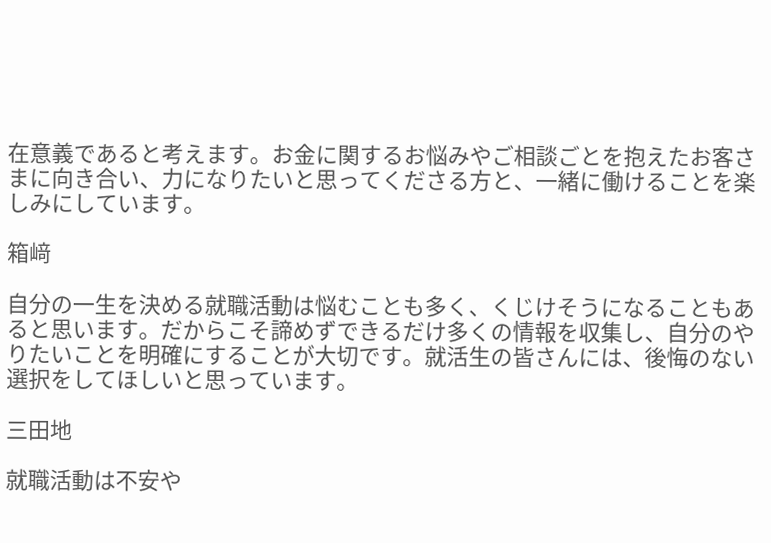在意義であると考えます。お金に関するお悩みやご相談ごとを抱えたお客さまに向き合い、力になりたいと思ってくださる方と、一緒に働けることを楽しみにしています。

箱﨑

自分の一生を決める就職活動は悩むことも多く、くじけそうになることもあると思います。だからこそ諦めずできるだけ多くの情報を収集し、自分のやりたいことを明確にすることが大切です。就活生の皆さんには、後悔のない選択をしてほしいと思っています。

三田地

就職活動は不安や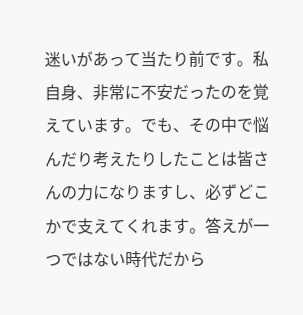迷いがあって当たり前です。私自身、非常に不安だったのを覚えています。でも、その中で悩んだり考えたりしたことは皆さんの力になりますし、必ずどこかで支えてくれます。答えが一つではない時代だから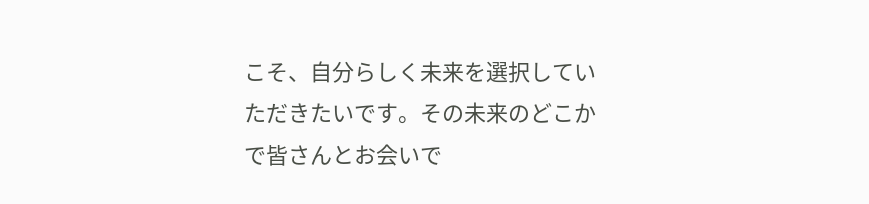こそ、自分らしく未来を選択していただきたいです。その未来のどこかで皆さんとお会いで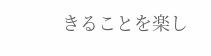きることを楽し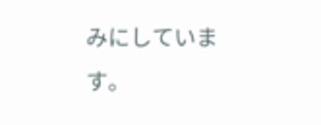みにしています。